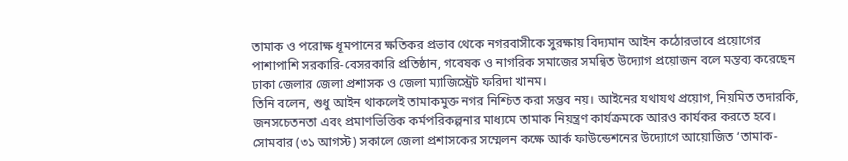তামাক ও পরোক্ষ ধূমপানের ক্ষতিকর প্রভাব থেকে নগরবাসীকে সুরক্ষায় বিদ্যমান আইন কঠোরভাবে প্রয়োগের পাশাপাশি সরকারি-বেসরকারি প্রতিষ্ঠান, গবেষক ও নাগরিক সমাজের সমন্বিত উদ্যোগ প্রয়োজন বলে মন্তব্য করেছেন ঢাকা জেলার জেলা প্রশাসক ও জেলা ম্যাজিস্ট্রেট ফরিদা খানম।
তিনি বলেন, শুধু আইন থাকলেই তামাকমুক্ত নগর নিশ্চিত করা সম্ভব নয়। আইনের যথাযথ প্রয়োগ, নিয়মিত তদারকি, জনসচেতনতা এবং প্রমাণভিত্তিক কর্মপরিকল্পনার মাধ্যমে তামাক নিয়ন্ত্রণ কার্যক্রমকে আরও কার্যকর করতে হবে।
সোমবার (৩১ আগস্ট) সকালে জেলা প্রশাসকের সম্মেলন কক্ষে আর্ক ফাউন্ডেশনের উদ্যোগে আয়োজিত ‘তামাক-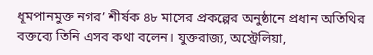ধূমপানমুক্ত নগর’ শীর্ষক ৪৮ মাসের প্রকল্পের অনুষ্ঠানে প্রধান অতিথির বক্তব্যে তিনি এসব কথা বলেন। যুক্তরাজ্য, অস্ট্রেলিয়া,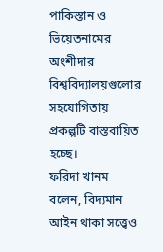পাকিস্তান ও ভিয়েতনামের অংশীদার বিশ্ববিদ্যালয়গুলোর সহযোগিতায় প্রকল্পটি বাস্তবায়িত হচ্ছে।
ফরিদা খানম বলেন, বিদ্যমান আইন থাকা সত্ত্বেও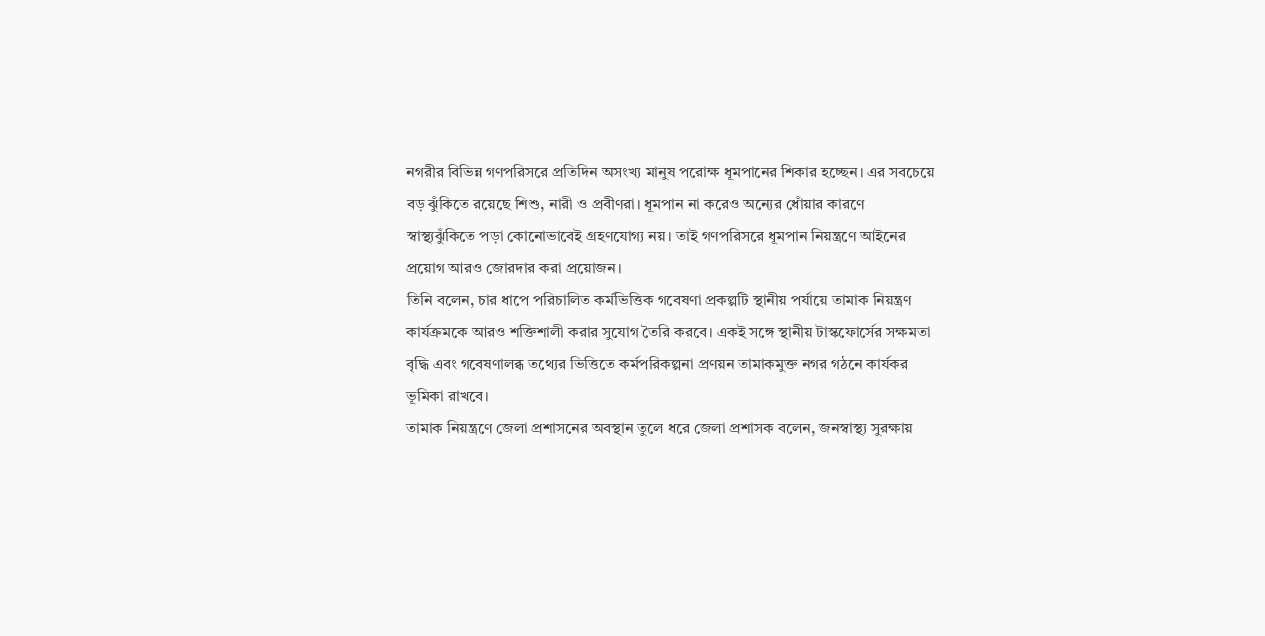নগরীর বিভিন্ন গণপরিসরে প্রতিদিন অসংখ্য মানুষ পরোক্ষ ধূমপানের শিকার হচ্ছেন। এর সবচেয়ে বড় ঝুঁকিতে রয়েছে শিশু, নারী ও প্রবীণরা। ধূমপান না করেও অন্যের ধোঁয়ার কারণে স্বাস্থ্যঝুঁকিতে পড়া কোনোভাবেই গ্রহণযোগ্য নয়। তাই গণপরিসরে ধূমপান নিয়ন্ত্রণে আইনের প্রয়োগ আরও জোরদার করা প্রয়োজন।
তিনি বলেন, চার ধাপে পরিচালিত কর্মভিত্তিক গবেষণা প্রকল্পটি স্থানীয় পর্যায়ে তামাক নিয়ন্ত্রণ কার্যক্রমকে আরও শক্তিশালী করার সুযোগ তৈরি করবে। একই সঙ্গে স্থানীয় টাস্কফোর্সের সক্ষমতা বৃদ্ধি এবং গবেষণালব্ধ তথ্যের ভিত্তিতে কর্মপরিকল্পনা প্রণয়ন তামাকমুক্ত নগর গঠনে কার্যকর ভূমিকা রাখবে।
তামাক নিয়ন্ত্রণে জেলা প্রশাসনের অবস্থান তুলে ধরে জেলা প্রশাসক বলেন, জনস্বাস্থ্য সুরক্ষায়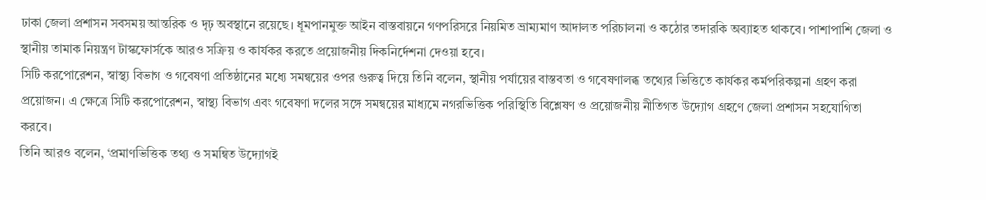ঢাকা জেলা প্রশাসন সবসময় আন্তরিক ও দৃঢ় অবস্থানে রয়েছে। ধূমপানমুক্ত আইন বাস্তবায়নে গণপরিসরে নিয়মিত ভ্রাম্যমাণ আদালত পরিচালনা ও কঠোর তদারকি অব্যাহত থাকবে। পাশাপাশি জেলা ও স্থানীয় তামাক নিয়ন্ত্রণ টাস্কফোর্সকে আরও সক্রিয় ও কার্যকর করতে প্রয়োজনীয় দিকনির্দেশনা দেওয়া হবে।
সিটি করপোরেশন, স্বাস্থ্য বিভাগ ও গবেষণা প্রতিষ্ঠানের মধ্যে সমন্বয়ের ওপর গুরুত্ব দিয়ে তিনি বলেন, স্থানীয় পর্যায়ের বাস্তবতা ও গবেষণালব্ধ তথ্যের ভিত্তিতে কার্যকর কর্মপরিকল্পনা গ্রহণ করা প্রয়োজন। এ ক্ষেত্রে সিটি করপোরেশন, স্বাস্থ্য বিভাগ এবং গবেষণা দলের সঙ্গে সমন্বয়ের মাধ্যমে নগরভিত্তিক পরিস্থিতি বিশ্লেষণ ও প্রয়োজনীয় নীতিগত উদ্যোগ গ্রহণে জেলা প্রশাসন সহযোগিতা করবে।
তিনি আরও বলেন, ‘প্রমাণভিত্তিক তথ্য ও সমন্বিত উদ্যোগই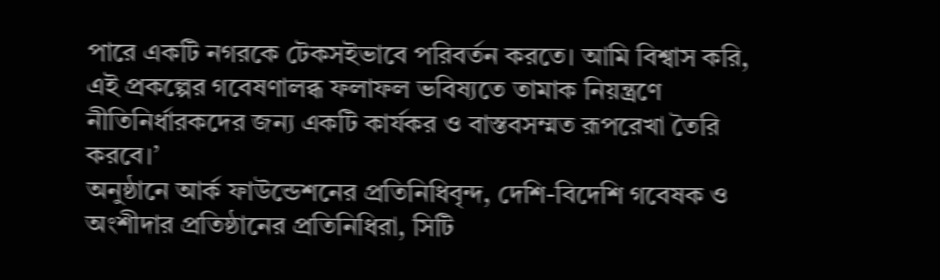পারে একটি নগরকে টেকসইভাবে পরিবর্তন করতে। আমি বিশ্বাস করি, এই প্রকল্পের গবেষণালব্ধ ফলাফল ভবিষ্যতে তামাক নিয়ন্ত্রণে নীতিনির্ধারকদের জন্য একটি কার্যকর ও বাস্তবসম্মত রূপরেখা তৈরি করবে।’
অনুষ্ঠানে আর্ক ফাউন্ডেশনের প্রতিনিধিবৃন্দ, দেশি-বিদেশি গবেষক ও অংশীদার প্রতিষ্ঠানের প্রতিনিধিরা, সিটি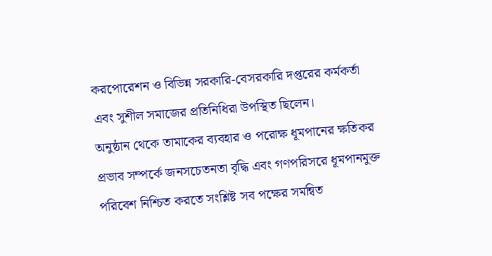করপোরেশন ও বিভিন্ন সরকারি-বেসরকারি দপ্তরের কর্মকর্তা এবং সুশীল সমাজের প্রতিনিধিরা উপস্থিত ছিলেন।
অনুষ্ঠান থেকে তামাকের ব্যবহার ও পরোক্ষ ধূমপানের ক্ষতিকর প্রভাব সম্পর্কে জনসচেতনতা বৃদ্ধি এবং গণপরিসরে ধূমপানমুক্ত পরিবেশ নিশ্চিত করতে সংশ্লিষ্ট সব পক্ষের সমন্বিত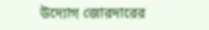উদ্যোগ জোরদারের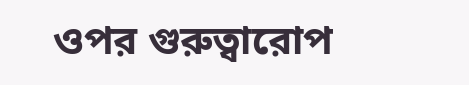ওপর গুরুত্বারোপ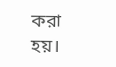করা হয়।